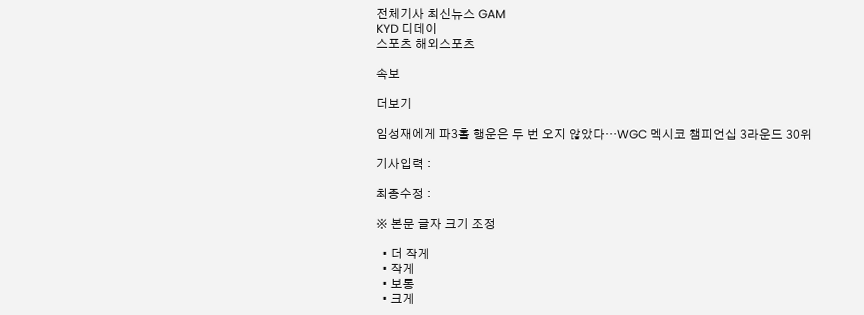전체기사 최신뉴스 GAM
KYD 디데이
스포츠 해외스포츠

속보

더보기

임성재에게 파3홀 행운은 두 번 오지 않았다…WGC 멕시코 챔피언십 3라운드 30위

기사입력 :

최종수정 :

※ 본문 글자 크기 조정

  • 더 작게
  • 작게
  • 보통
  • 크게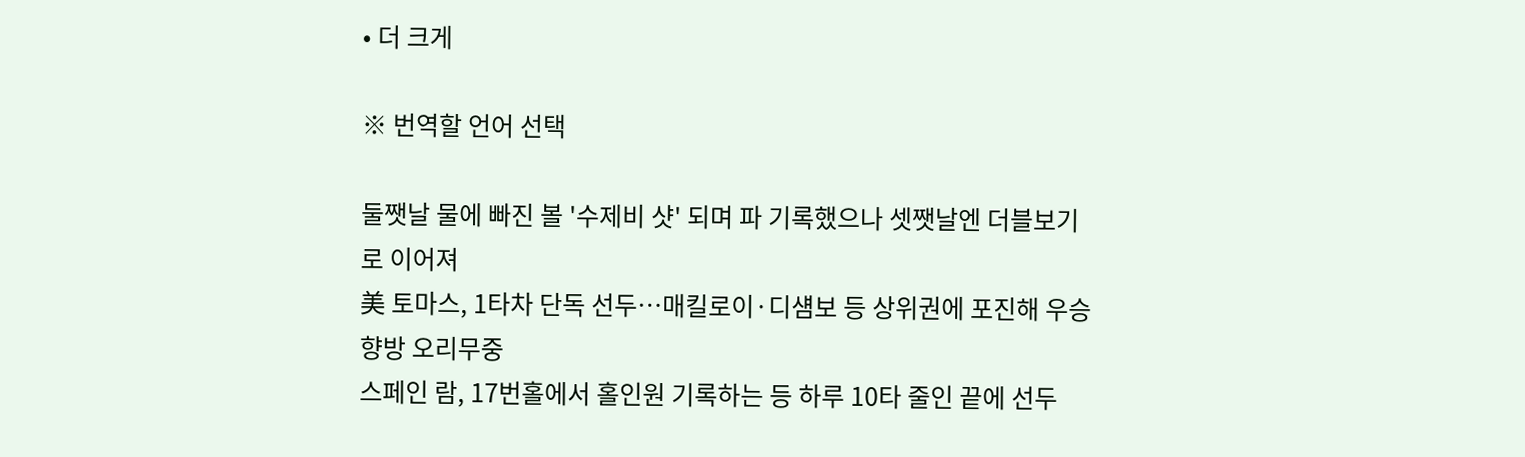• 더 크게

※ 번역할 언어 선택

둘쨋날 물에 빠진 볼 '수제비 샷' 되며 파 기록했으나 셋쨋날엔 더블보기로 이어져
美 토마스, 1타차 단독 선두…매킬로이·디섐보 등 상위권에 포진해 우승 향방 오리무중
스페인 람, 17번홀에서 홀인원 기록하는 등 하루 10타 줄인 끝에 선두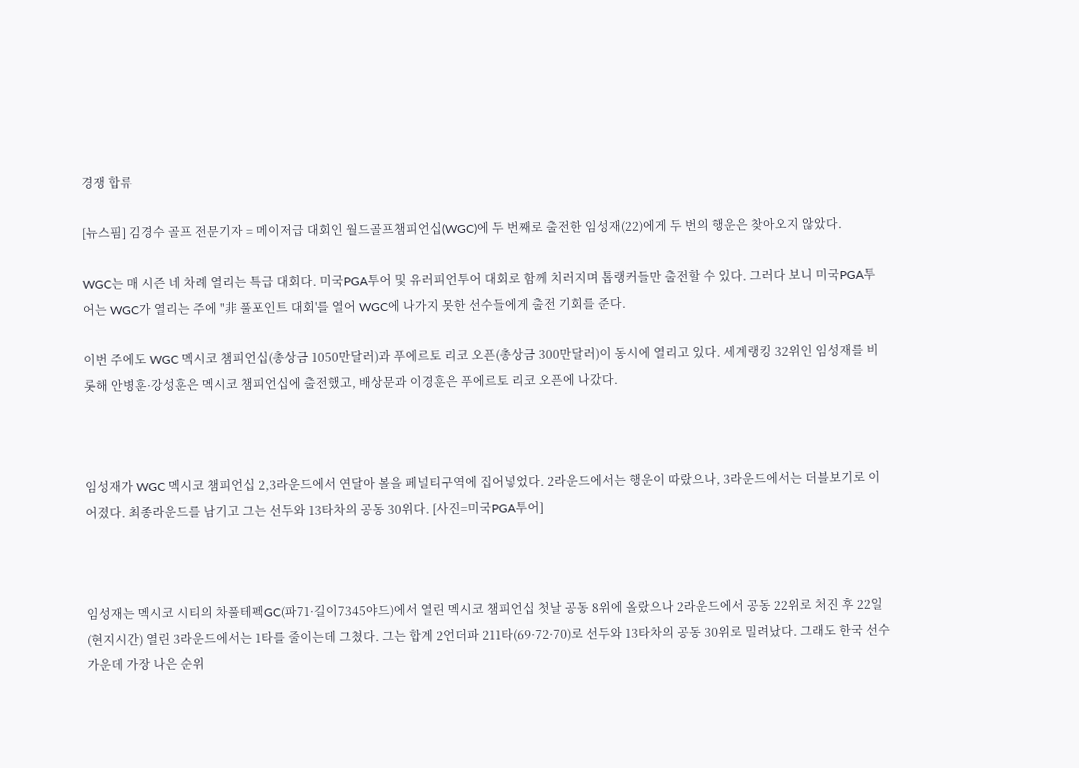경쟁 합류

[뉴스핌] 김경수 골프 전문기자 = 메이저급 대회인 월드골프챔피언십(WGC)에 두 번째로 출전한 임성재(22)에게 두 번의 행운은 찾아오지 않았다.

WGC는 매 시즌 네 차례 열리는 특급 대회다. 미국PGA투어 및 유러피언투어 대회로 함께 치러지며 톱랭커들만 출전할 수 있다. 그러다 보니 미국PGA투어는 WGC가 열리는 주에 "非 풀포인트 대회'를 열어 WGC에 나가지 못한 선수들에게 출전 기회를 준다.

이번 주에도 WGC 멕시코 챔피언십(총상금 1050만달러)과 푸에르토 리코 오픈(총상금 300만달러)이 동시에 열리고 있다. 세계랭킹 32위인 임성재를 비롯해 안병훈·강성훈은 멕시코 챔피언십에 출전했고, 배상문과 이경훈은 푸에르토 리코 오픈에 나갔다.



임성재가 WGC 멕시코 챔피언십 2,3라운드에서 연달아 볼을 페널티구역에 집어넣었다. 2라운드에서는 행운이 따랐으나, 3라운드에서는 더블보기로 이어졌다. 최종라운드를 남기고 그는 선두와 13타차의 공동 30위다. [사진=미국PGA투어]



임성재는 멕시코 시티의 차풀테펙GC(파71·길이7345야드)에서 열린 멕시코 챔피언십 첫날 공동 8위에 올랐으나 2라운드에서 공동 22위로 처진 후 22일(현지시간) 열린 3라운드에서는 1타를 줄이는데 그쳤다. 그는 합계 2언더파 211타(69·72·70)로 선두와 13타차의 공동 30위로 밀려났다. 그래도 한국 선수 가운데 가장 나은 순위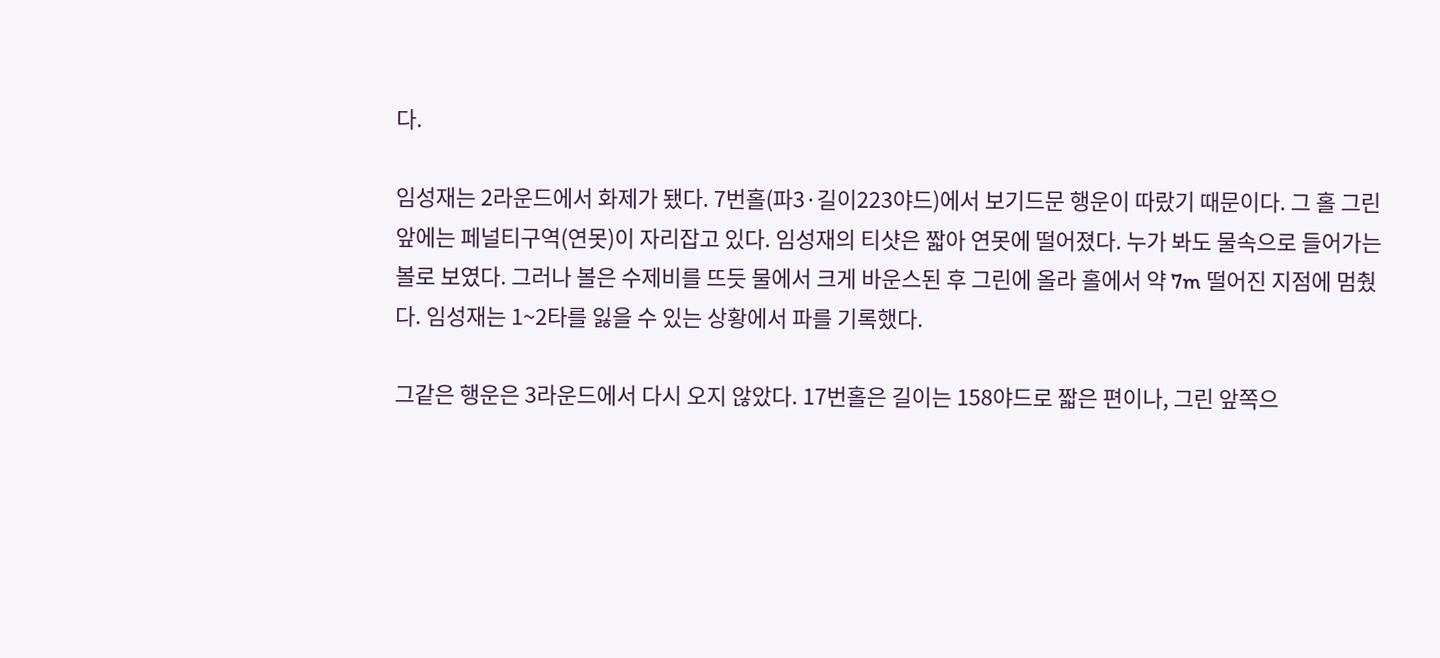다.

임성재는 2라운드에서 화제가 됐다. 7번홀(파3·길이223야드)에서 보기드문 행운이 따랐기 때문이다. 그 홀 그린 앞에는 페널티구역(연못)이 자리잡고 있다. 임성재의 티샷은 짧아 연못에 떨어졌다. 누가 봐도 물속으로 들어가는 볼로 보였다. 그러나 볼은 수제비를 뜨듯 물에서 크게 바운스된 후 그린에 올라 홀에서 약 7m 떨어진 지점에 멈췄다. 임성재는 1~2타를 잃을 수 있는 상황에서 파를 기록했다.

그같은 행운은 3라운드에서 다시 오지 않았다. 17번홀은 길이는 158야드로 짧은 편이나, 그린 앞쪽으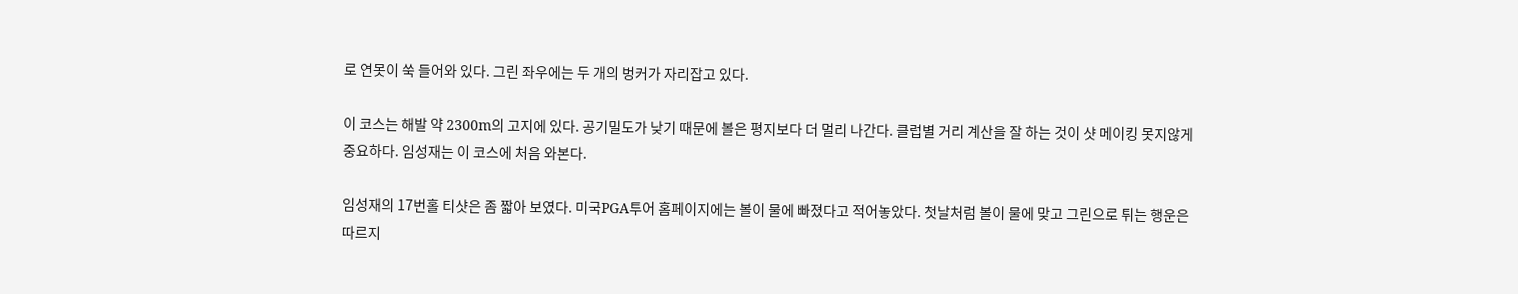로 연못이 쑥 들어와 있다. 그린 좌우에는 두 개의 벙커가 자리잡고 있다.

이 코스는 해발 약 2300m의 고지에 있다. 공기밀도가 낮기 때문에 볼은 평지보다 더 멀리 나간다. 클럽별 거리 계산을 잘 하는 것이 샷 메이킹 못지않게 중요하다. 임성재는 이 코스에 처음 와본다.

임성재의 17번홀 티샷은 좀 짧아 보였다. 미국PGA투어 홈페이지에는 볼이 물에 빠졌다고 적어놓았다. 첫날처럼 볼이 물에 맞고 그린으로 튀는 행운은 따르지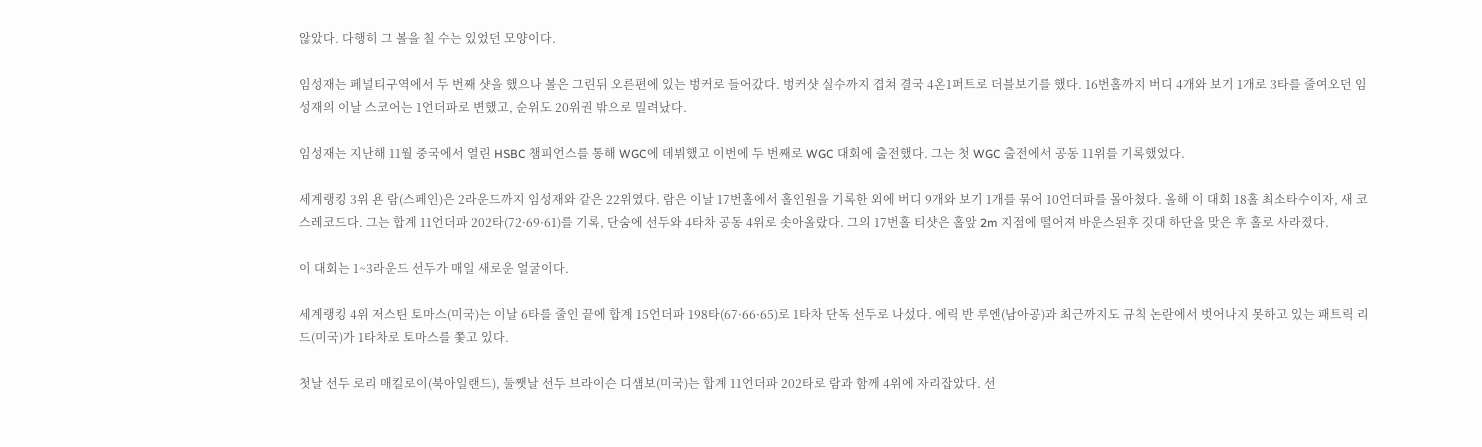않았다. 다행히 그 볼을 칠 수는 있었던 모양이다.

임성재는 페널티구역에서 두 번째 샷을 했으나 볼은 그린뒤 오른편에 있는 벙커로 들어갔다. 벙커샷 실수까지 겹쳐 결국 4온1퍼트로 더블보기를 했다. 16번홀까지 버디 4개와 보기 1개로 3타를 줄여오던 임성재의 이날 스코어는 1언더파로 변했고, 순위도 20위권 밖으로 밀려났다.

임성재는 지난해 11월 중국에서 열린 HSBC 챔피언스를 통해 WGC에 데뷔했고 이번에 두 번째로 WGC 대회에 출전했다. 그는 첫 WGC 출전에서 공동 11위를 기록했었다.

세계랭킹 3위 욘 람(스페인)은 2라운드까지 임성재와 같은 22위였다. 람은 이날 17번홀에서 홀인원을 기록한 외에 버디 9개와 보기 1개를 묶어 10언더파를 몰아쳤다. 올해 이 대회 18홀 최소타수이자, 새 코스레코드다. 그는 합계 11언더파 202타(72·69·61)를 기록, 단숨에 선두와 4타차 공동 4위로 솟아올랐다. 그의 17번홀 티샷은 홀앞 2m 지점에 떨어져 바운스된후 깃대 하단을 맞은 후 홀로 사라졌다.

이 대회는 1~3라운드 선두가 매일 새로운 얼굴이다.

세계랭킹 4위 저스틴 토마스(미국)는 이날 6타를 줄인 끝에 합계 15언더파 198타(67·66·65)로 1타차 단독 선두로 나섰다. 에릭 반 루엔(남아공)과 최근까지도 규칙 논란에서 벗어나지 못하고 있는 패트릭 리드(미국)가 1타차로 토마스를 쫓고 있다.

첫날 선두 로리 매킬로이(북아일랜드), 둘쨋날 선두 브라이슨 디섐보(미국)는 합계 11언더파 202타로 람과 함께 4위에 자리잡았다. 선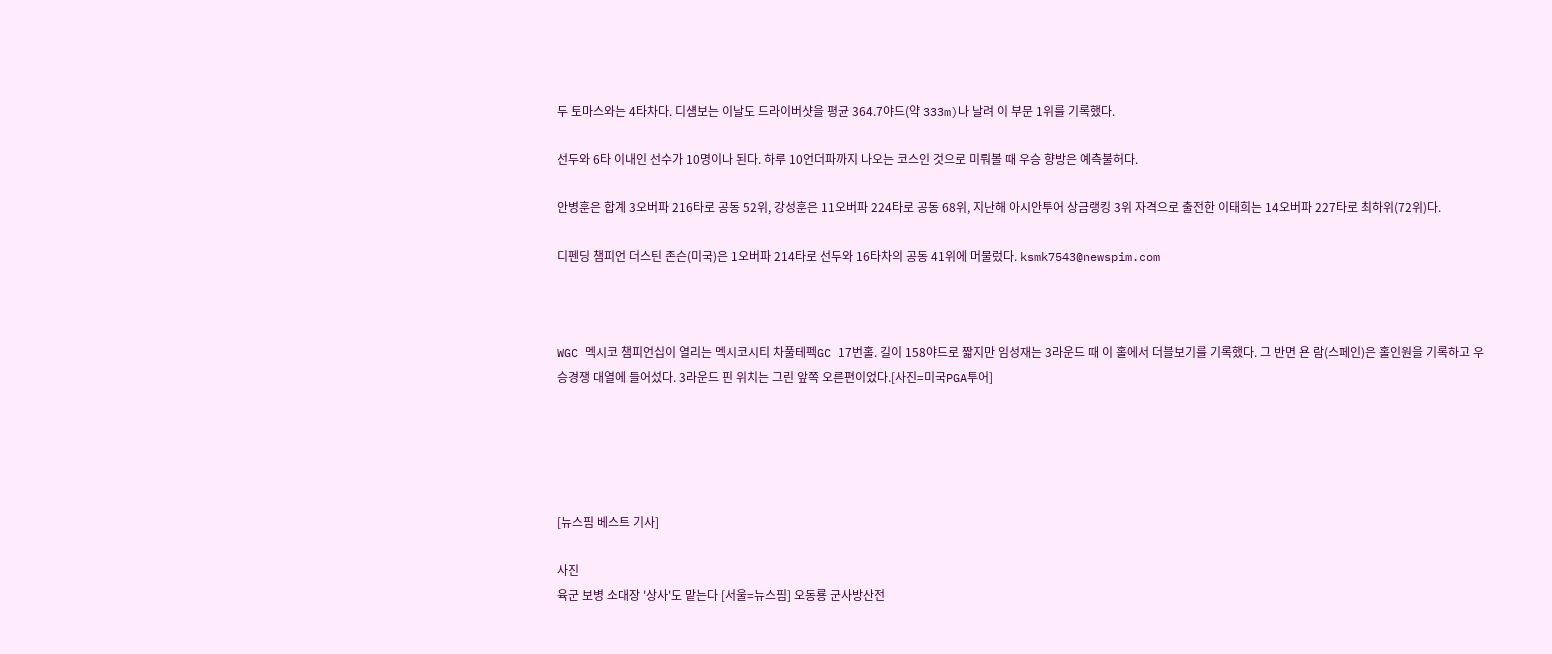두 토마스와는 4타차다. 디섐보는 이날도 드라이버샷을 평균 364.7야드(약 333m)나 날려 이 부문 1위를 기록했다.

선두와 6타 이내인 선수가 10명이나 된다. 하루 10언더파까지 나오는 코스인 것으로 미뤄볼 때 우승 향방은 예측불허다.

안병훈은 합계 3오버파 216타로 공동 52위, 강성훈은 11오버파 224타로 공동 68위, 지난해 아시안투어 상금랭킹 3위 자격으로 출전한 이태희는 14오버파 227타로 최하위(72위)다.

디펜딩 챔피언 더스틴 존슨(미국)은 1오버파 214타로 선두와 16타차의 공동 41위에 머물렀다. ksmk7543@newspim.com



WGC 멕시코 챔피언십이 열리는 멕시코시티 차풀테펙GC 17번홀. 길이 158야드로 짧지만 임성재는 3라운드 때 이 홀에서 더블보기를 기록했다. 그 반면 욘 람(스페인)은 홀인원을 기록하고 우승경쟁 대열에 들어섰다. 3라운드 핀 위치는 그린 앞쪽 오른편이었다.[사진=미국PGA투어]





[뉴스핌 베스트 기사]

사진
육군 보병 소대장 '상사'도 맡는다 [서울=뉴스핌] 오동룡 군사방산전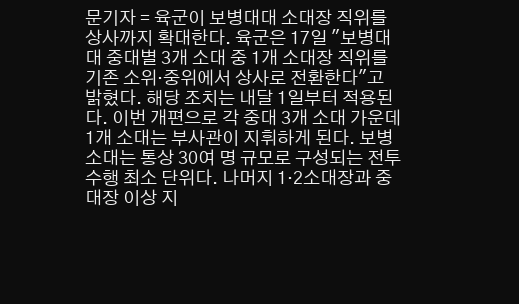문기자 = 육군이 보병대대 소대장 직위를 상사까지 확대한다. 육군은 17일 "보병대대 중대별 3개 소대 중 1개 소대장 직위를 기존 소위·중위에서 상사로 전환한다"고 밝혔다. 해당 조치는 내달 1일부터 적용된다. 이번 개편으로 각 중대 3개 소대 가운데 1개 소대는 부사관이 지휘하게 된다. 보병 소대는 통상 30여 명 규모로 구성되는 전투 수행 최소 단위다. 나머지 1·2소대장과 중대장 이상 지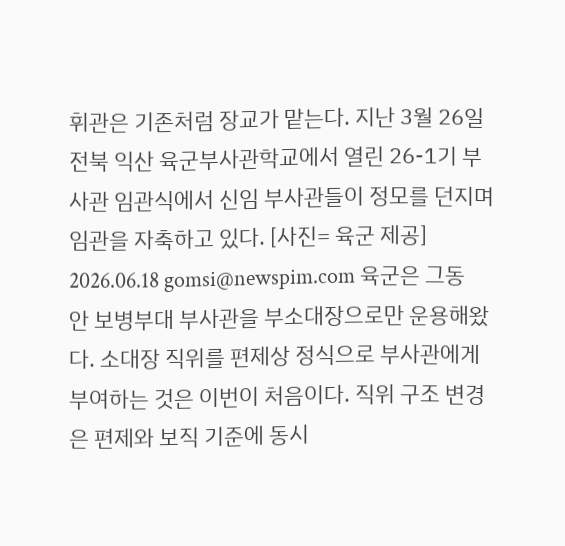휘관은 기존처럼 장교가 맡는다. 지난 3월 26일 전북 익산 육군부사관학교에서 열린 26-1기 부사관 임관식에서 신임 부사관들이 정모를 던지며 임관을 자축하고 있다. [사진= 육군 제공] 2026.06.18 gomsi@newspim.com 육군은 그동안 보병부대 부사관을 부소대장으로만 운용해왔다. 소대장 직위를 편제상 정식으로 부사관에게 부여하는 것은 이번이 처음이다. 직위 구조 변경은 편제와 보직 기준에 동시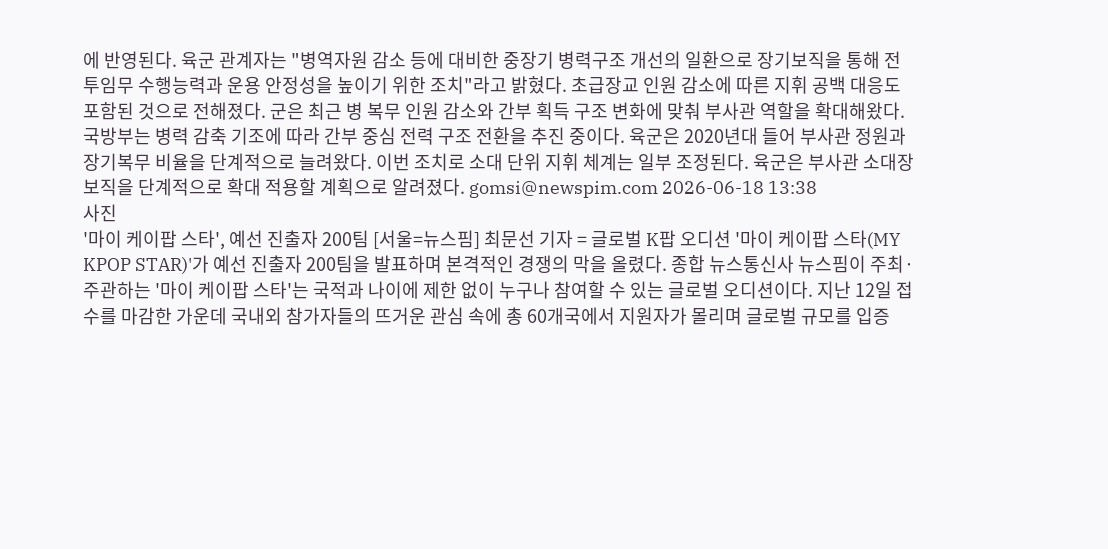에 반영된다. 육군 관계자는 "병역자원 감소 등에 대비한 중장기 병력구조 개선의 일환으로 장기보직을 통해 전투임무 수행능력과 운용 안정성을 높이기 위한 조치"라고 밝혔다. 초급장교 인원 감소에 따른 지휘 공백 대응도 포함된 것으로 전해졌다. 군은 최근 병 복무 인원 감소와 간부 획득 구조 변화에 맞춰 부사관 역할을 확대해왔다. 국방부는 병력 감축 기조에 따라 간부 중심 전력 구조 전환을 추진 중이다. 육군은 2020년대 들어 부사관 정원과 장기복무 비율을 단계적으로 늘려왔다. 이번 조치로 소대 단위 지휘 체계는 일부 조정된다. 육군은 부사관 소대장 보직을 단계적으로 확대 적용할 계획으로 알려졌다. gomsi@newspim.com 2026-06-18 13:38
사진
'마이 케이팝 스타', 예선 진출자 200팀 [서울=뉴스핌] 최문선 기자 = 글로벌 K팝 오디션 '마이 케이팝 스타(MY KPOP STAR)'가 예선 진출자 200팀을 발표하며 본격적인 경쟁의 막을 올렸다. 종합 뉴스통신사 뉴스핌이 주최·주관하는 '마이 케이팝 스타'는 국적과 나이에 제한 없이 누구나 참여할 수 있는 글로벌 오디션이다. 지난 12일 접수를 마감한 가운데 국내외 참가자들의 뜨거운 관심 속에 총 60개국에서 지원자가 몰리며 글로벌 규모를 입증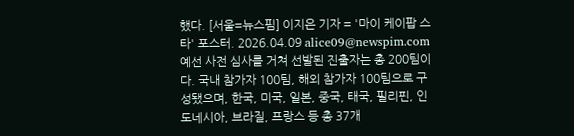했다. [서울=뉴스핌] 이지은 기자 = '마이 케이팝 스타' 포스터. 2026.04.09 alice09@newspim.com 예선 사전 심사를 거쳐 선발된 진출자는 총 200팀이다. 국내 참가자 100팀, 해외 참가자 100팀으로 구성됐으며, 한국, 미국, 일본, 중국, 태국, 필리핀, 인도네시아, 브라질, 프랑스 등 총 37개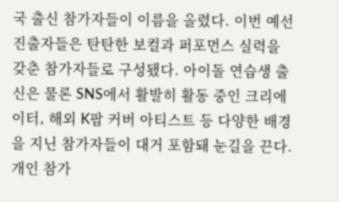국 출신 참가자들이 이름을 올렸다. 이번 예선 진출자들은 탄탄한 보컬과 퍼포먼스 실력을 갖춘 참가자들로 구성됐다. 아이돌 연습생 출신은 물론 SNS에서 활발히 활동 중인 크리에이터, 해외 K팝 커버 아티스트 등 다양한 배경을 지닌 참가자들이 대거 포함돼 눈길을 끈다. 개인 참가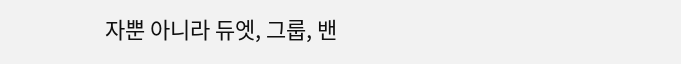자뿐 아니라 듀엣, 그룹, 밴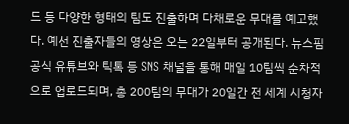드 등 다양한 형태의 팀도 진출하며 다채로운 무대를 예고했다. 예선 진출자들의 영상은 오는 22일부터 공개된다. 뉴스핌 공식 유튜브와 틱톡 등 SNS 채널을 통해 매일 10팀씩 순차적으로 업로드되며, 총 200팀의 무대가 20일간 전 세계 시청자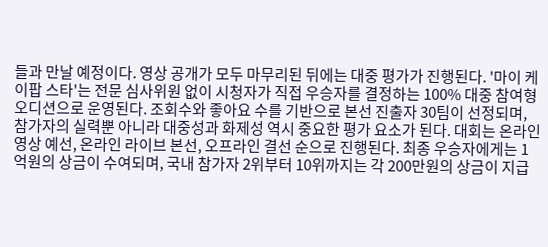들과 만날 예정이다. 영상 공개가 모두 마무리된 뒤에는 대중 평가가 진행된다. '마이 케이팝 스타'는 전문 심사위원 없이 시청자가 직접 우승자를 결정하는 100% 대중 참여형 오디션으로 운영된다. 조회수와 좋아요 수를 기반으로 본선 진출자 30팀이 선정되며, 참가자의 실력뿐 아니라 대중성과 화제성 역시 중요한 평가 요소가 된다. 대회는 온라인 영상 예선, 온라인 라이브 본선, 오프라인 결선 순으로 진행된다. 최종 우승자에게는 1억원의 상금이 수여되며, 국내 참가자 2위부터 10위까지는 각 200만원의 상금이 지급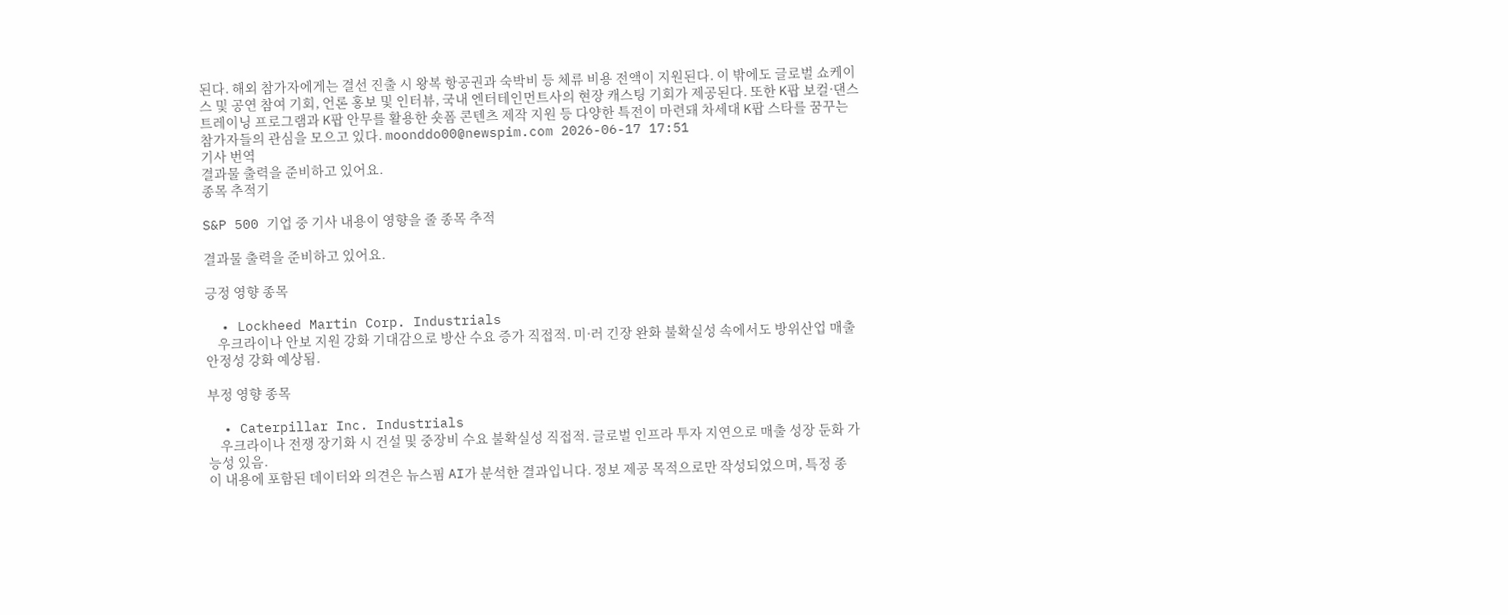된다. 해외 참가자에게는 결선 진출 시 왕복 항공권과 숙박비 등 체류 비용 전액이 지원된다. 이 밖에도 글로벌 쇼케이스 및 공연 참여 기회, 언론 홍보 및 인터뷰, 국내 엔터테인먼트사의 현장 캐스팅 기회가 제공된다. 또한 K팝 보컬·댄스 트레이닝 프로그램과 K팝 안무를 활용한 숏폼 콘텐츠 제작 지원 등 다양한 특전이 마련돼 차세대 K팝 스타를 꿈꾸는 참가자들의 관심을 모으고 있다. moonddo00@newspim.com 2026-06-17 17:51
기사 번역
결과물 출력을 준비하고 있어요.
종목 추적기

S&P 500 기업 중 기사 내용이 영향을 줄 종목 추적

결과물 출력을 준비하고 있어요.

긍정 영향 종목

  • Lockheed Martin Corp. Industrials
    우크라이나 안보 지원 강화 기대감으로 방산 수요 증가 직접적. 미·러 긴장 완화 불확실성 속에서도 방위산업 매출 안정성 강화 예상됨.

부정 영향 종목

  • Caterpillar Inc. Industrials
    우크라이나 전쟁 장기화 시 건설 및 중장비 수요 불확실성 직접적. 글로벌 인프라 투자 지연으로 매출 성장 둔화 가능성 있음.
이 내용에 포함된 데이터와 의견은 뉴스핌 AI가 분석한 결과입니다. 정보 제공 목적으로만 작성되었으며, 특정 종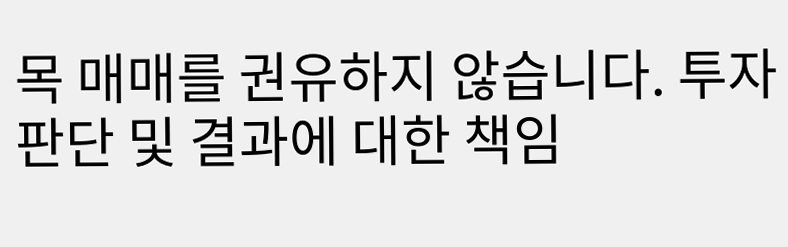목 매매를 권유하지 않습니다. 투자 판단 및 결과에 대한 책임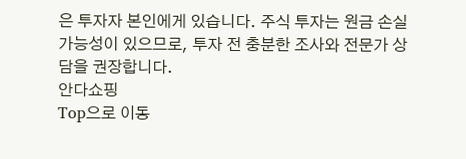은 투자자 본인에게 있습니다. 주식 투자는 원금 손실 가능성이 있으므로, 투자 전 충분한 조사와 전문가 상담을 권장합니다.
안다쇼핑
Top으로 이동